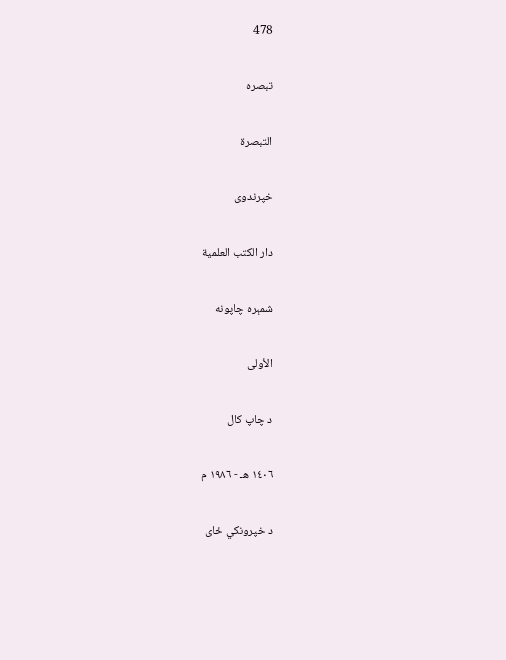478

تبصره

التبصرة

خپرندوی

دار الكتب العلمية

شمېره چاپونه

الأولى

د چاپ کال

١٤٠٦ هـ - ١٩٨٦ م

د خپرونکي ځای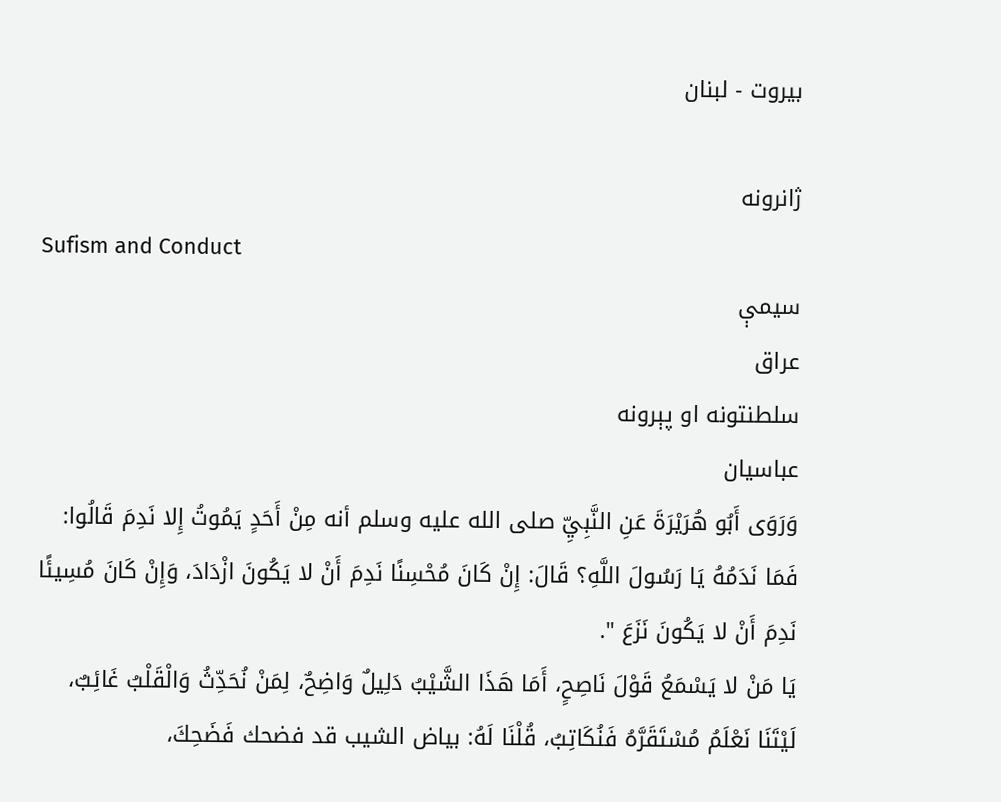بيروت - لبنان

ژانرونه
Sufism and Conduct
سیمې
عراق
سلطنتونه او پېرونه
عباسيان
وَرَوَى أَبُو هُرَيْرَةَ عَنِ النَّبِيِّ صلى الله عليه وسلم أنه مِنْ أَحَدٍ يَمُوتُ إِلا نَدِمَ قَالُوا:
فَمَا نَدَمُهُ يَا رَسُولَ اللَّهِ؟ قَالَ: إِنْ كَانَ مُحْسِنًا نَدِمَ أَنْ لا يَكُونَ ازْدَادَ، وَإِنْ كَانَ مُسِيئًا نَدِمَ أَنْ لا يَكُونَ نَزَعَ ".
يَا مَنْ لا يَسْمَعُ قَوْلَ نَاصِحٍ، أَمَا هَذَا الشَّيْبُ دَلِيلٌ وَاضِحٌ، لِمَنْ نُحَدِّثُ وَالْقَلْبُ غَائِبٌ، لَيْتَنَا نَعْلَمُ مُسْتَقَرَّهُ فَنُكَاتِبُ، قُلْنَا لَهُ: بياض الشيب قد فضحك فَضَحِكَ،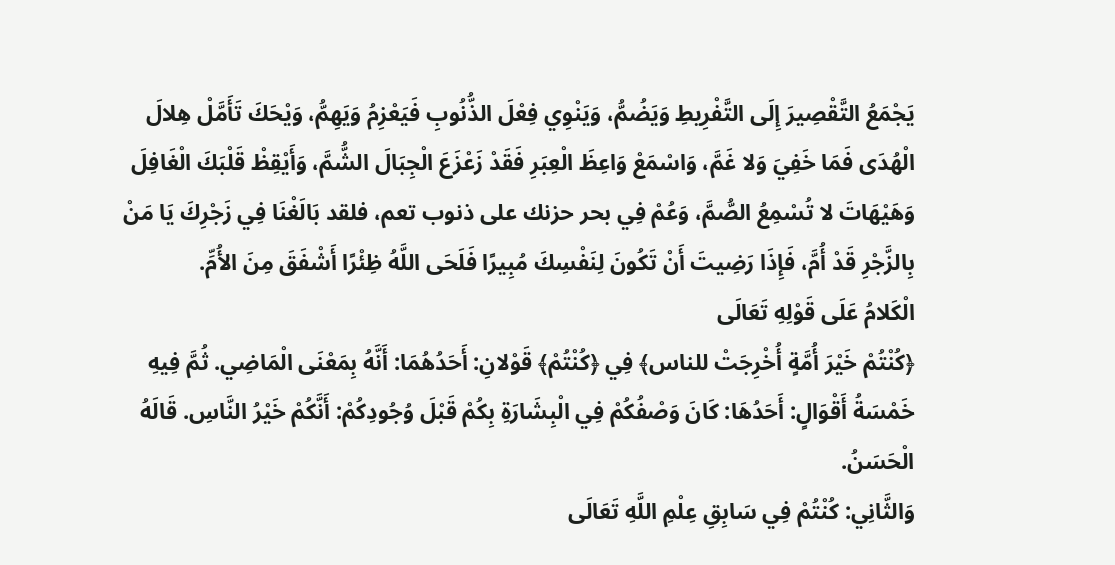يَجْمَعُ التَّقْصِيرَ إِلَى التَّفْرِيطِ وَيَضُمُّ، وَيَنْوِي فِعْلَ الذُّنُوبِ فَيَعْزِمُ وَيَهِمُّ، وَيْحَكَ تَأَمَّلْ هِلالَ الْهُدَى فَمَا خَفِيَ وَلا غَمَّ، وَاسْمَعْ وَاعِظَ الْعِبَرِ فَقَدْ زَعْزَعَ الْجِبَالَ الشُّمَّ، وَأَيْقِظْ قَلْبَكَ الْغَافِلَ وَهَيْهَاتَ لا تُسْمِعُ الصُّمَّ، وَعُمْ فِي بحر حزنك على ذنوب تعم، فلقد بَالَغْنَا فِي زَجْرِكَ يَا مَنْ بِالزَّجْرِ قَدْ أُمَّ، فَإِذَا رَضِيتَ أَنْ تَكُونَ لِنَفْسِكَ مُبِيرًا فَلَحَى اللَّهُ ظِئْرًا أَشْفَقَ مِنَ الأُمِّ.
الْكَلامُ عَلَى قَوْلِهِ تَعَالَى
﴿كُنْتُمْ خَيْرَ أُمَّةٍ أُخْرِجَتْ للناس﴾ فِي ﴿كُنْتُمْ﴾ قَوْلانِ: أَحَدُهُمَا: أَنَّهُ بِمَعْنَى الْمَاضِي. ثُمَّ فِيهِ خَمْسَةُ أَقْوَالٍ: أَحَدُهَا: كَانَ وَصْفُكُمْ فِي الْبِشَارَةِ بِكُمْ قَبْلَ وُجُودِكُمْ: أَنَّكُمْ خَيْرُ النَّاسِ. قَالَهُ الْحَسَنُ.
وَالثَّانِي: كُنْتُمْ فِي سَابِقِ عِلْمِ اللَّهِ تَعَالَى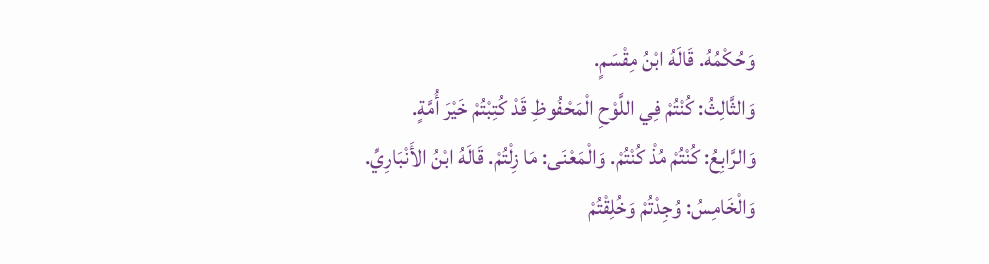وَحُكْمُهُ. قَالَهُ ابْنُ مِقْسَمٍ.
وَالثَّالِثُ: كُنْتُمْ فِي اللَّوْحِ الْمَحْفُوظِ قَدْ كُتِبْتُمْ خَيْرَ أُمَّةٍ.
وَالرَّابِعُ: كُنْتُمْ مُذْ كُنْتُمْ. وَالْمَعْنَى: مَا زِلْتُمْ. قَالَهُ ابْنُ الأَنْبَارِيِّ.
وَالْخَامِسُ: وُجِدْتُمْ وَخُلِقْتُمْ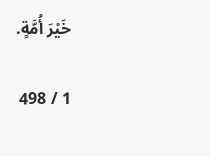خَيْرَ أُمَّةٍ.

1 / 498